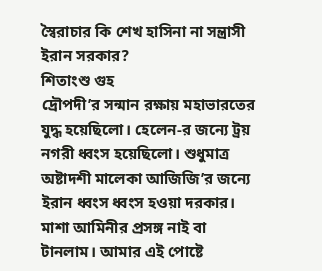স্বৈরাচার কি শেখ হাসিনা না সন্ত্রাসী ইরান সরকার?
শিতাংশু গুহ
দ্রৌপদী’র সন্মান রক্ষায় মহাভারতের যুদ্ধ হয়েছিলো। হেলেন-র জন্যে ট্রয় নগরী ধ্বংস হয়েছিলো। শুধুমাত্র অষ্টাদশী মালেকা আজিজি’র জন্যে ইরান ধ্বংস ধ্বংস হওয়া দরকার। মাশা আমিনীর প্রসঙ্গ নাই বা টানলাম। আমার এই পোষ্টে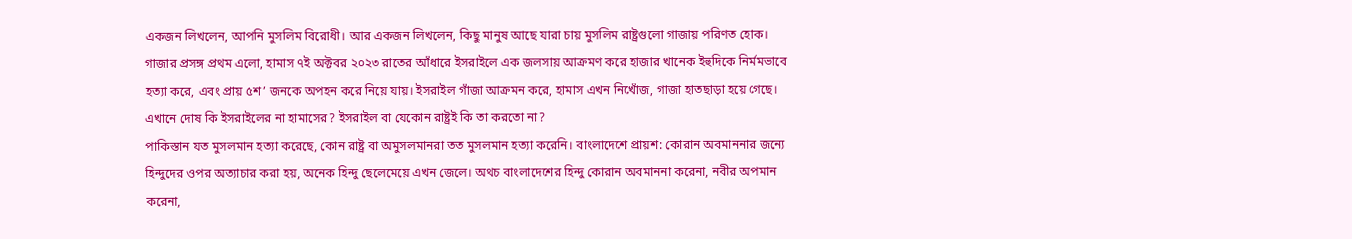একজন লিখলেন, আপনি মুসলিম বিরোধী। আর একজন লিখলেন, কিছু মানুষ আছে যারা চায় মুসলিম রাষ্ট্রগুলো গাজায় পরিণত হোক। গাজার প্রসঙ্গ প্রথম এলো, হামাস ৭ই অক্টবর ২০২৩ রাতের আঁধারে ইসরাইলে এক জলসায় আক্রমণ করে হাজার খানেক ইহুদিকে নির্মমভাবে হত্যা করে, এবং প্রায় ৫শ’ জনকে অপহন করে নিয়ে যায়। ইসরাইল গাঁজা আক্রমন করে, হামাস এখন নিখোঁজ, গাজা হাতছাড়া হয়ে গেছে। এখানে দোষ কি ইসরাইলের না হামাসের? ইসরাইল বা যেকোন রাষ্ট্রই কি তা করতো না?
পাকিস্তান যত মুসলমান হত্যা করেছে, কোন রাষ্ট্র বা অমুসলমানরা তত মুসলমান হত্যা করেনি। বাংলাদেশে প্রায়শ: কোরান অবমাননার জন্যে হিন্দুদের ওপর অত্যাচার করা হয়, অনেক হিন্দু ছেলেমেয়ে এখন জেলে। অথচ বাংলাদেশের হিন্দু কোরান অবমাননা করেনা, নবীর অপমান করেনা,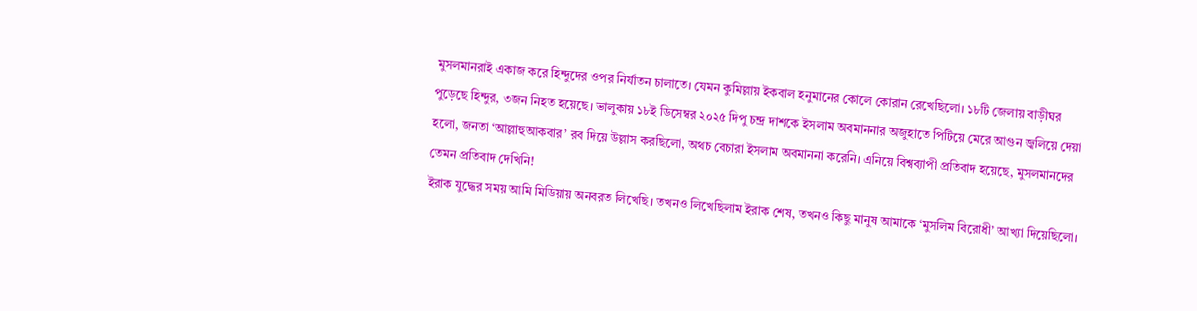মুসলমানরাই একাজ করে হিন্দুদের ওপর নির্যাতন চালাতে। যেমন কুমিল্লায় ইকবাল হনুমানের কোলে কোরান রেখেছিলো। ১৮টি জেলায় বাড়ীঘর পুড়েছে হিন্দুর, ৩জন নিহত হয়েছে। ভালুকায় ১৮ই ডিসেম্বর ২০২৫ দিপু চন্দ্র দাশকে ইসলাম অবমাননার অজুহাতে পিটিয়ে মেরে আগুন জ্বলিয়ে দেয়া হলো, জনতা ‘আল্লাহুআকবার’ রব দিয়ে উল্লাস করছিলো, অথচ বেচারা ইসলাম অবমাননা করেনি। এনিয়ে বিশ্বব্যাপী প্রতিবাদ হয়েছে, মুসলমানদের তেমন প্রতিবাদ দেখিনি!
ইরাক যুদ্ধের সময় আমি মিডিয়ায় অনবরত লিখেছি। তখনও লিখেছিলাম ইরাক শেষ, তখনও কিছু মানুষ আমাকে ‘মুসলিম বিরোধী’ আখ্যা দিয়েছিলো।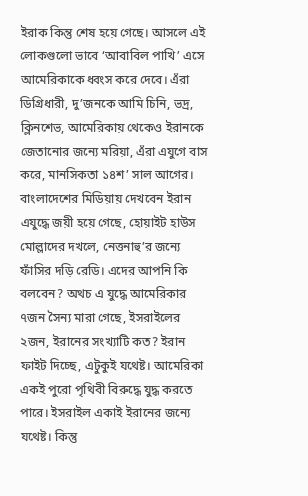ইরাক কিন্তু শেষ হয়ে গেছে। আসলে এই লোকগুলো ভাবে ‘আবাবিল পাখি’ এসে আমেরিকাকে ধ্বংস করে দেবে। এঁরা ডিগ্রিধারী, দু’জনকে আমি চিনি, ভদ্র, ক্লিনশেভ, আমেরিকায় থেকেও ইরানকে জেতানোর জন্যে মরিয়া, এঁরা এযুগে বাস করে, মানসিকতা ১৪শ’ সাল আগের। বাংলাদেশের মিডিয়ায় দেখবেন ইরান এযুদ্ধে জয়ী হয়ে গেছে, হোয়াইট হাউস মোল্লাদের দখলে, নেত্তনাহু’র জন্যে ফাঁসির দড়ি রেডি। এদের আপনি কি বলবেন? অথচ এ যুদ্ধে আমেরিকার ৭জন সৈন্য মারা গেছে, ইসরাইলের ২জন, ইরানের সংখ্যাটি কত? ইরান ফাইট দিচ্ছে, এটুকুই যথেষ্ট। আমেরিকা একই পুরো পৃথিবী বিরুদ্ধে যুদ্ধ করতে পারে। ইসরাইল একাই ইরানের জন্যে যথেষ্ট। কিন্তু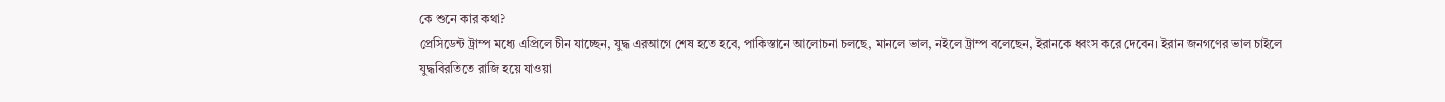কে শুনে কার কথা?
প্রেসিডেন্ট ট্রাম্প মধ্যে এপ্রিলে চীন যাচ্ছেন, যুদ্ধ এরআগে শেষ হতে হবে, পাকিস্তানে আলোচনা চলছে, মানলে ভাল, নইলে ট্রাম্প বলেছেন, ইরানকে ধ্বংস করে দেবেন। ইরান জনগণের ভাল চাইলে যুদ্ধবিরতিতে রাজি হয়ে যাওয়া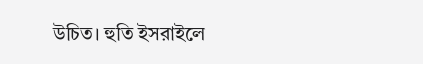উচিত। হুতি ইসরাইলে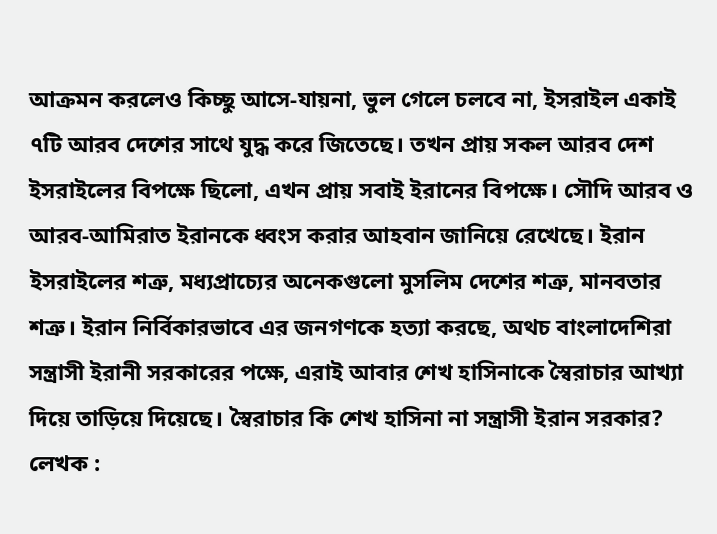আক্রমন করলেও কিচ্ছু আসে-যায়না, ভুল গেলে চলবে না, ইসরাইল একাই ৭টি আরব দেশের সাথে যুদ্ধ করে জিতেছে। তখন প্রায় সকল আরব দেশ ইসরাইলের বিপক্ষে ছিলো, এখন প্রায় সবাই ইরানের বিপক্ষে। সৌদি আরব ও আরব-আমিরাত ইরানকে ধ্বংস করার আহবান জানিয়ে রেখেছে। ইরান ইসরাইলের শত্রু, মধ্যপ্রাচ্যের অনেকগুলো মুসলিম দেশের শত্রু, মানবতার শত্রু। ইরান নির্বিকারভাবে এর জনগণকে হত্যা করছে, অথচ বাংলাদেশিরা সন্ত্রাসী ইরানী সরকারের পক্ষে, এরাই আবার শেখ হাসিনাকে স্বৈরাচার আখ্যা দিয়ে তাড়িয়ে দিয়েছে। স্বৈরাচার কি শেখ হাসিনা না সন্ত্রাসী ইরান সরকার?
লেখক :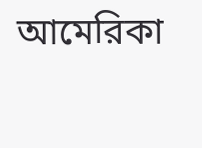আমেরিকা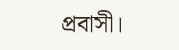প্রবাসী।